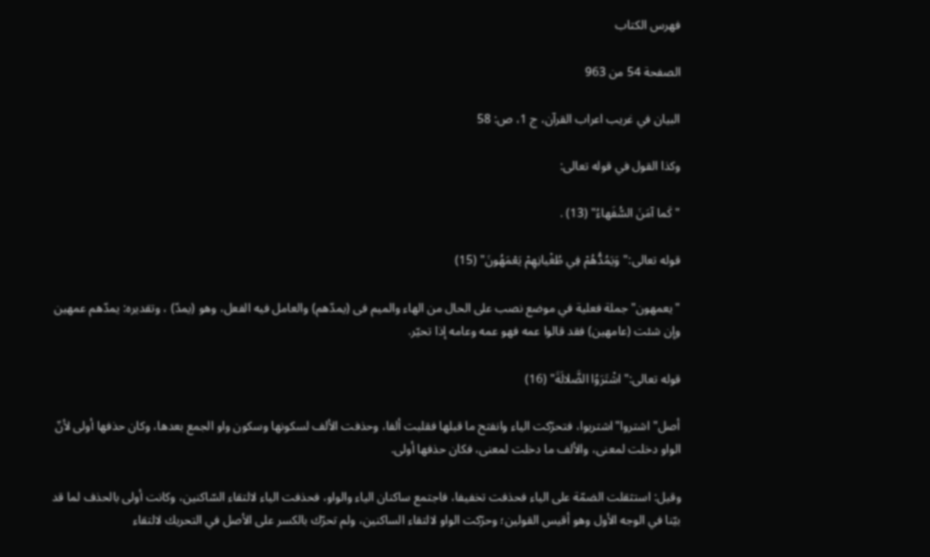فهرس الكتاب

الصفحة 54 من 963

البيان في غريب اعراب القرآن، ج 1، ص: 58

وكذا القول في قوله تعالى:

"كَما آمَنَ السُّفَهاءُ" (13) .

قوله تعالى:"وَيَمُدُّهُمْ فِي طُغْيانِهِمْ يَعْمَهُونَ" (15)

"يعمهون"جملة فعلية في موضع نصب على الحال من الهاء والميم فى (يمدّهم) والعامل فيه الفعل، وهو (يمدّ) ، وتقديره: يمدّهم عمهين وإن شئت (عامهين) فقد قالوا عمه فهو عمه وعامه إذا تحيّر.

قوله تعالى:"اشْتَرَوُا الضَّلالَةَ" (16)

أصل"اشتروا"اشتريوا، فتحرّكت الياء وانفتح ما قبلها فقلبت ألفا، وحذفت الألف لسكونها وسكون واو الجمع بعدها، وكان حذفها أولى لأنّ الواو دخلت لمعنى، والألف ما دخلت لمعنى، فكان حذفها أولى.

وقيل: استثقلت الضمّة على الياء فحذفت تخفيفا، فاجتمع ساكنان الياء والواو، فحذفت الياء لالتقاء السّاكنين، وكانت أولى بالحذف لما قد بيّنا في الوجه الأول وهو أقيس القولين؛ وحرّكت الواو لالتقاء الساكنين، ولم تحرّك بالكسر على الأصل في التحريك لالتقاء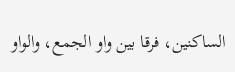الساكنين، فرقا بين واو الجمع، والواو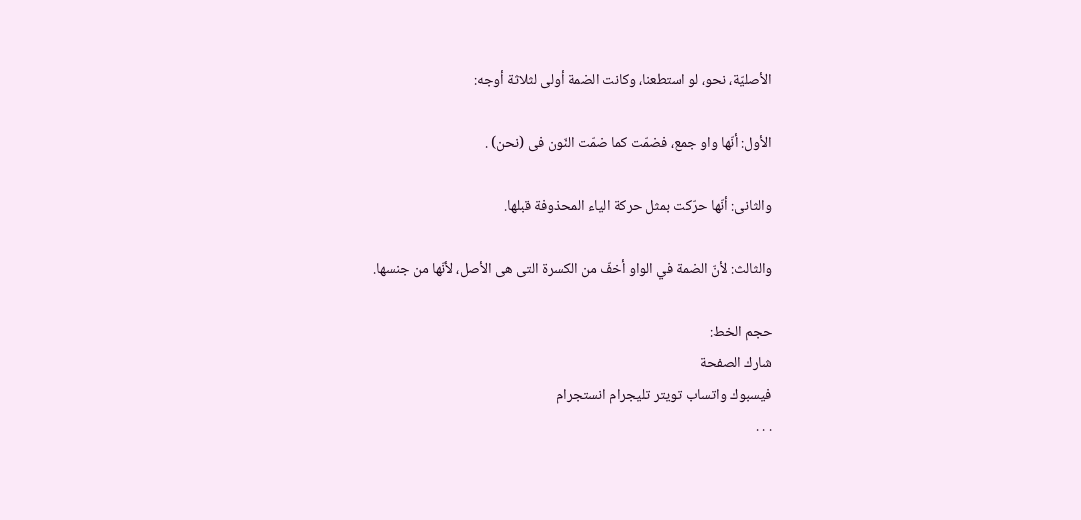الأصليّة، نحو، لو استطعنا، وكانت الضمة أولى لثلاثة أوجه:

الأول: أنّها واو جمع، فضمّت كما ضمّت النّون فى (نحن) .

والثانى: أنّها حرّكت بمثل حركة الياء المحذوفة قبلها.

والثالث: لأنّ الضمة في الواو أخفّ من الكسرة التى هى الأصل، لأنّها من جنسها.

حجم الخط:
شارك الصفحة
فيسبوك واتساب تويتر تليجرام انستجرام
. . .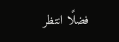فضلًا انتظر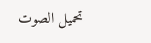تحميل الصوت